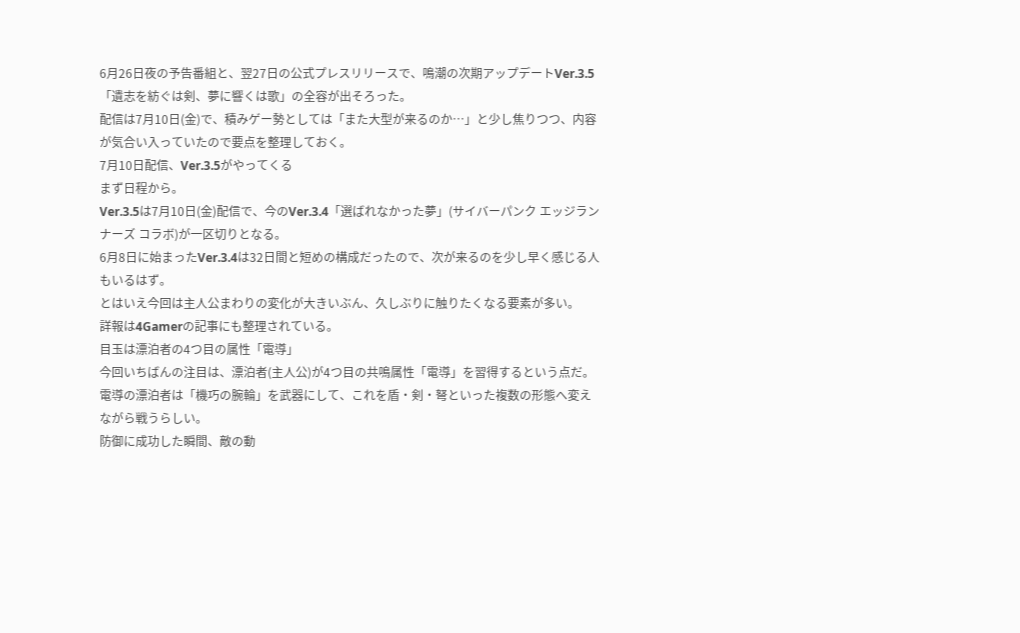6月26日夜の予告番組と、翌27日の公式プレスリリースで、鳴潮の次期アップデートVer.3.5「遺志を紡ぐは剣、夢に響くは歌」の全容が出そろった。
配信は7月10日(金)で、積みゲー勢としては「また大型が来るのか…」と少し焦りつつ、内容が気合い入っていたので要点を整理しておく。
7月10日配信、Ver.3.5がやってくる
まず日程から。
Ver.3.5は7月10日(金)配信で、今のVer.3.4「選ばれなかった夢」(サイバーパンク エッジランナーズ コラボ)が一区切りとなる。
6月8日に始まったVer.3.4は32日間と短めの構成だったので、次が来るのを少し早く感じる人もいるはず。
とはいえ今回は主人公まわりの変化が大きいぶん、久しぶりに触りたくなる要素が多い。
詳報は4Gamerの記事にも整理されている。
目玉は漂泊者の4つ目の属性「電導」
今回いちばんの注目は、漂泊者(主人公)が4つ目の共鳴属性「電導」を習得するという点だ。
電導の漂泊者は「機巧の腕輪」を武器にして、これを盾・剣・弩といった複数の形態へ変えながら戦うらしい。
防御に成功した瞬間、敵の動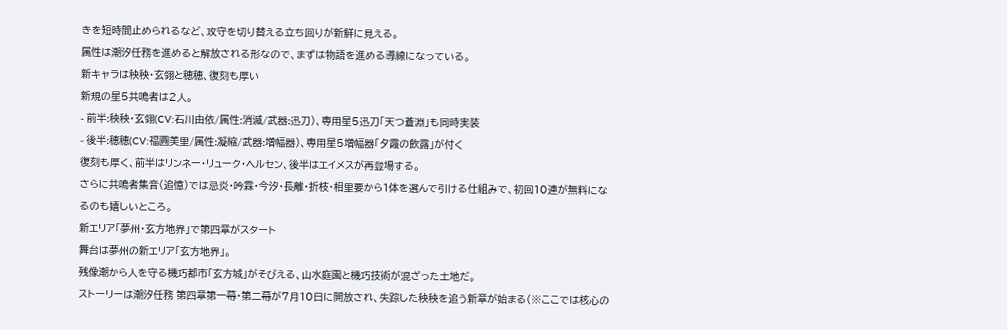きを短時間止められるなど、攻守を切り替える立ち回りが新鮮に見える。
属性は潮汐任務を進めると解放される形なので、まずは物語を進める導線になっている。
新キャラは秧秧・玄翎と穂穂、復刻も厚い
新規の星5共鳴者は2人。
- 前半:秧秧・玄翎(CV:石川由依/属性:消滅/武器:迅刀)、専用星5迅刀「天つ蒼淵」も同時実装
- 後半:穂穂(CV:福圓美里/属性:凝縮/武器:増幅器)、専用星5増幅器「夕霞の飲露」が付く
復刻も厚く、前半はリンネー・リューク・ヘルセン、後半はエイメスが再登場する。
さらに共鳴者集音(追憶)では忌炎・吟霖・今汐・長離・折枝・相里要から1体を選んで引ける仕組みで、初回10連が無料になるのも嬉しいところ。
新エリア「夢州・玄方地界」で第四章がスタート
舞台は夢州の新エリア「玄方地界」。
残像潮から人を守る機巧都市「玄方城」がそびえる、山水庭園と機巧技術が混ざった土地だ。
ストーリーは潮汐任務 第四章第一幕・第二幕が7月10日に開放され、失踪した秧秧を追う新章が始まる(※ここでは核心の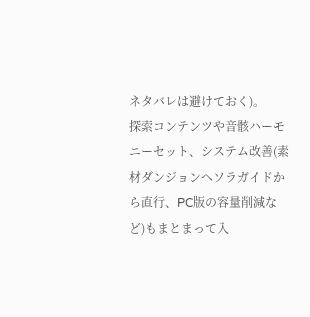ネタバレは避けておく)。
探索コンテンツや音骸ハーモニーセット、システム改善(素材ダンジョンへソラガイドから直行、PC版の容量削減など)もまとまって入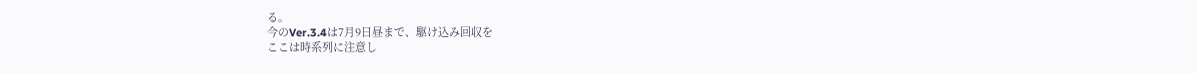る。
今のVer.3.4は7月9日昼まで、駆け込み回収を
ここは時系列に注意し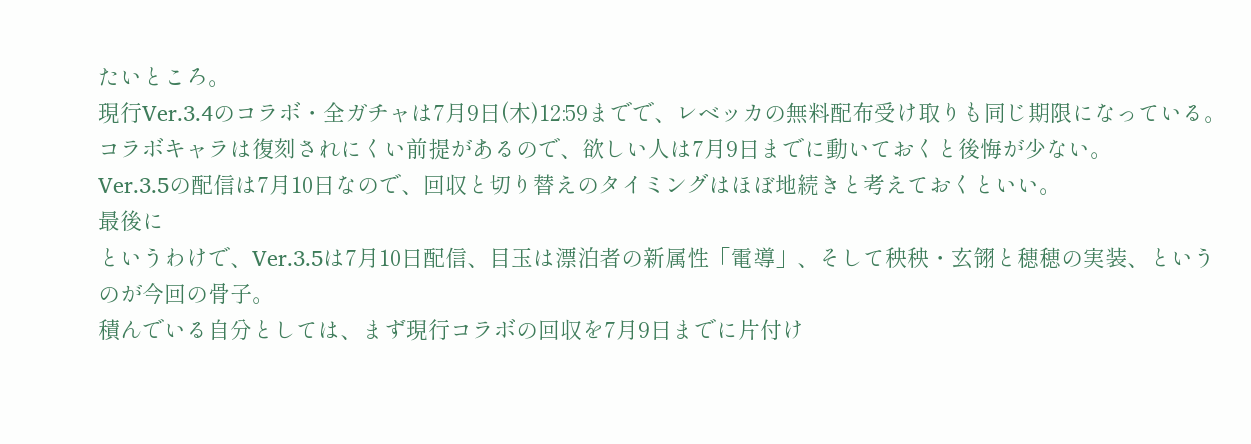たいところ。
現行Ver.3.4のコラボ・全ガチャは7月9日(木)12:59までで、レベッカの無料配布受け取りも同じ期限になっている。
コラボキャラは復刻されにくい前提があるので、欲しい人は7月9日までに動いておくと後悔が少ない。
Ver.3.5の配信は7月10日なので、回収と切り替えのタイミングはほぼ地続きと考えておくといい。
最後に
というわけで、Ver.3.5は7月10日配信、目玉は漂泊者の新属性「電導」、そして秧秧・玄翎と穂穂の実装、というのが今回の骨子。
積んでいる自分としては、まず現行コラボの回収を7月9日までに片付け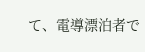て、電導漂泊者で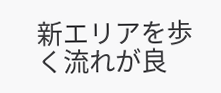新エリアを歩く流れが良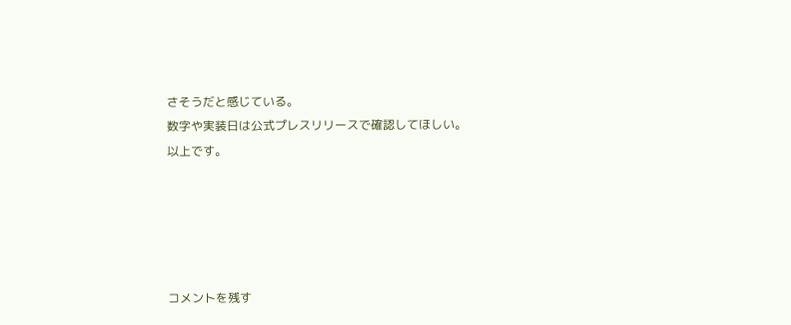さそうだと感じている。
数字や実装日は公式プレスリリースで確認してほしい。
以上です。





コメントを残す